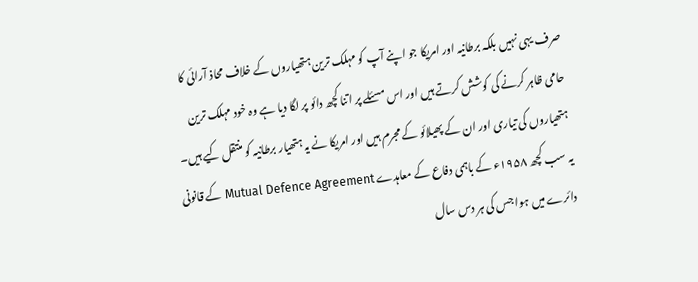صرف یہی نہیں بلکہ برطانیہ اور امریکا جو اپنے آپ کو مہلک ترین ہتھیاروں کے خلاف محاذ آرائی کا حامی ظاہر کرنے کی کوشش کرتے ہیں اور اس مسئلے پر اتنا کچھ دائو پر لگا دیا ہے وہ خود مہلک ترین ہتھیاروں کی تیاری اور ان کے پھیلائو کے مجرم ہیں اور امریکا نے یہ ہتھیار برطانیہ کو منتقل کیے ہیں۔ یہ سب کچھ ۱۹۵۸ء کے باہمی دفاع کے معاہدے Mutual Defence Agreement کے قانونی دائرے میں ہوا جس کی ہر دس سال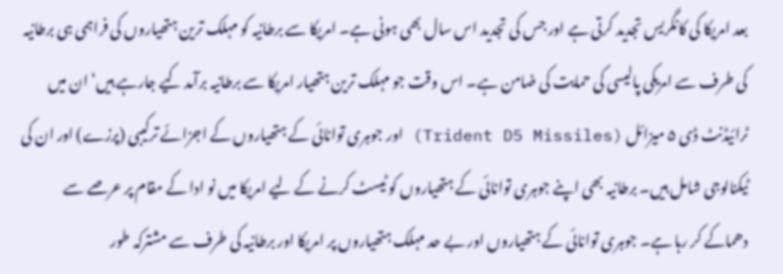بعد امریکا کی کانگریس تجدید کرتی ہے اور جس کی تجدید اس سال بھی ہونی ہے۔ امریکا سے برطانیہ کو مہلک ترین ہتھیاروں کی فراہمی ہی برطانیہ کی طرف سے امریکی پالیسی کی حمایت کی ضامن ہے۔ اس وقت جو مہلک ترین ہتھیار امریکا سے برطانیہ برآمد کیے جارہے ہیں‘ ان میں ٹرائیڈنٹ ڈی ۵ میزائل (Trident D5 Missiles) اور جوہری توانائی کے ہتھیاروں کے اجزائے ترکیبی (پرزے) اور ان کی ٹیکنالوجی شامل ہیں۔ برطانیہ بھی اپنے جوہری توانائی کے ہتھیاروں کو ٹیسٹ کرنے کے لیے امریکا میں نو ادا کے مقام پر عرصے سے دھماکے کر رہا ہے۔ جوہری توانائی کے ہتھیاروں اور بے حد مہلک ہتھیاروں پر امریکا اور برطانیہ کی طرف سے مشترکہ طور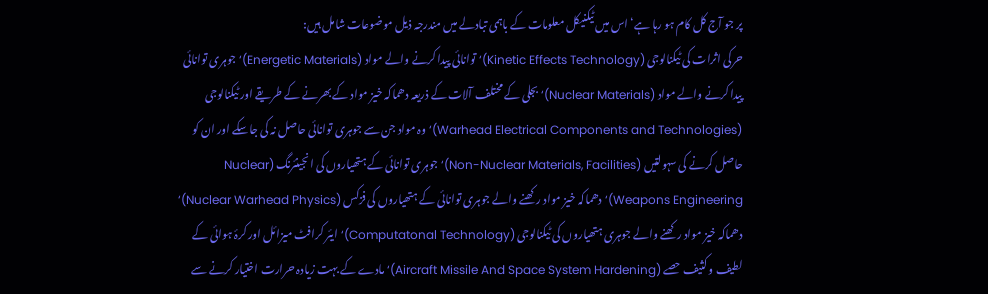پر جو آج کل کام ہو رہا ہے‘ اس میں ٹیکنیکل معلومات کے باہمی تبادلے میں مندرجہ ذیل موضوعات شامل ہیں:
حرکی اثرات کی ٹیکنالوجی (Kinetic Effects Technology)‘ توانائی پیدا کرنے والے مواد (Energetic Materials)‘ جوہری توانائی پیدا کرنے والے مواد (Nuclear Materials)‘ بجلی کے مختلف آلات کے ذریعہ دھماکہ خیز مواد کے بھرنے کے طریقے اور ٹیکنالوجی (Warhead Electrical Components and Technologies)‘ وہ مواد جن سے جوہری توانائی حاصل نہ کی جاسکے اور ان کو حاصل کرنے کی سہولتیں (Non-Nuclear Materials, Facilities)‘ جوہری توانائی کے ہتھیاروں کی انجینئرنگ (Nuclear Weapons Engineering)‘ دھماکہ خیز مواد رکھنے والے جوہری توانائی کے ہتھیاروں کی فزکس (Nuclear Warhead Physics)‘ دھماکہ خیز مواد رکھنے والے جوہری ہتھیاروں کی ٹیکنالوجی (Computatonal Technology)‘ ایئر کرافٹ میزائل اور کرۂ ہوائی کے لطیف و کثیف حصے (Aircraft Missile And Space System Hardening)‘ مادے کے بہت زیادہ حرارت اختیار کرنے سے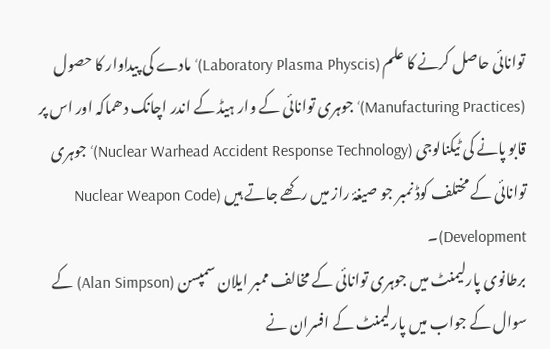توانائی حاصل کرنے کا علم (Laboratory Plasma Physcis)‘ مادے کی پیداوار کا حصول (Manufacturing Practices)‘ جوہری توانائی کے وار ہیڈ کے اندر اچانک دھماکہ اور اس پر قابو پانے کی ٹیکنالوجی (Nuclear Warhead Accident Response Technology)‘ جوہری توانائی کے مختلف کوڈ نمبر جو صیغۂ راز میں رکھے جاتے ہیں (Nuclear Weapon Code Development)۔
برطانوی پارلیمنٹ میں جوہری توانائی کے مخالف ممبر ایلان سمپسن (Alan Simpson) کے سوال کے جواب میں پارلیمنٹ کے افسران نے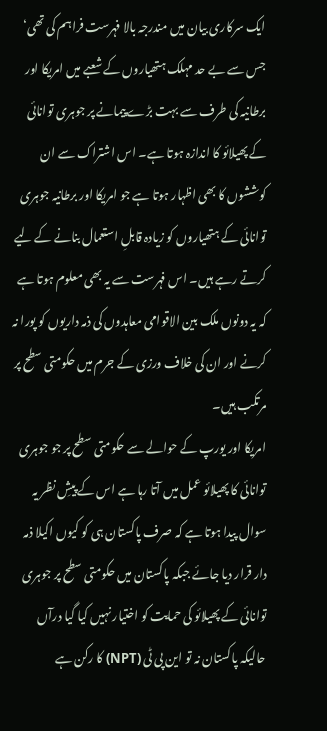ایک سرکاری بیان میں مندرجہ بالا فہرست فراہم کی تھی‘ جس سے بے حد مہلک ہتھیاروں کے شعبے میں امریکا اور برطانیہ کی طرف سے بہت بڑے پیمانے پر جوہری توانائی کے پھیلائو کا اندازہ ہوتا ہے۔ اس اشتراک سے ان کوششوں کا بھی اظہار ہوتا ہے جو امریکا اور برطانیہ جوہری توانائی کے ہتھیاروں کو زیادہ قابلِ استعمال بنانے کے لیے کرتے رہے ہیں۔ اس فہرست سے یہ بھی معلوم ہوتا ہے کہ یہ دونوں ملک بین الاقوامی معاہدوں کی ذمہ داریوں کو پورا نہ کرنے اور ان کی خلاف ورزی کے جرم میں حکومتی سطح پر مرتکب ہیں۔
امریکا اور یورپ کے حوالے سے حکومتی سطح پر جو جوہری توانائی کا پھیلائو عمل میں آتا رہا ہے اس کے پیشِ نظر یہ سوال پیدا ہوتا ہے کہ صرف پاکستان ہی کو کیوں اکیلا ذمہ دار قرار دیا جائے جبکہ پاکستان میں حکومتی سطح پر جوہری توانائی کے پھیلائو کی حمایت کو اختیار نہیں کیا گیا درآں حالیکہ پاکستان نہ تو این پی ٹی (NPT) کا رکن ہے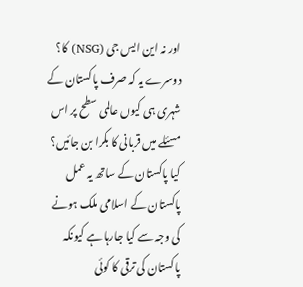اور نہ این ایس جی (NSG) کا؟ دوسرے یہ کہ صرف پاکستان کے شہری ہی کیوں عالمی سطح پر اس مسئلے میں قربانی کا بکرا بن جائیں؟ کیا پاکستان کے ساتھ یہ عمل پاکستان کے اسلامی ملک ہونے کی وجہ سے کیا جارہا ہے کیونکہ پاکستان کی ترقی کا کوئی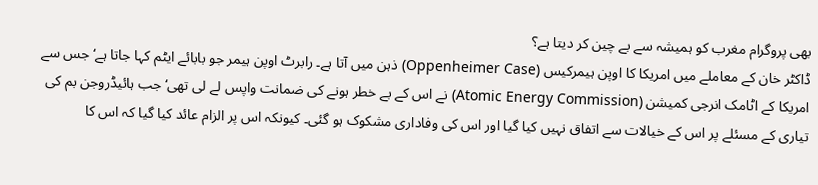بھی پروگرام مغرب کو ہمیشہ سے بے چین کر دیتا ہے؟
ڈاکٹر خان کے معاملے میں امریکا کا اوپن ہیمرکیس (Oppenheimer Case) ذہن میں آتا ہے۔ رابرٹ اوپن ہیمر جو بابائے ایٹم کہا جاتا ہے‘ جس سے امریکا کے اٹامک انرجی کمیشن (Atomic Energy Commission) نے اس کے بے خطر ہونے کی ضمانت واپس لے لی تھی‘ جب ہائیڈروجن بم کی تیاری کے مسئلے پر اس کے خیالات سے اتفاق نہیں کیا گیا اور اس کی وفاداری مشکوک ہو گئی۔ کیونکہ اس پر الزام عائد کیا گیا کہ اس کا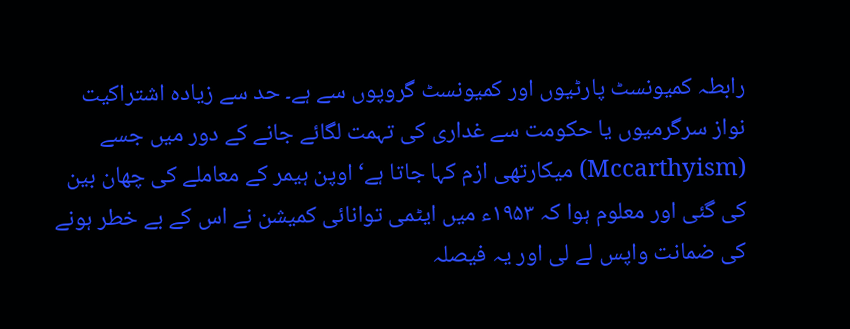رابطہ کمیونسٹ پارٹیوں اور کمیونسٹ گروپوں سے ہے۔ حد سے زیادہ اشتراکیت نواز سرگرمیوں یا حکومت سے غداری کی تہمت لگائے جانے کے دور میں جسے (Mccarthyism) میکارتھی ازم کہا جاتا ہے‘ اوپن ہیمر کے معاملے کی چھان بین کی گئی اور معلوم ہوا کہ ۱۹۵۳ء میں ایٹمی توانائی کمیشن نے اس کے بے خطر ہونے کی ضمانت واپس لے لی اور یہ فیصلہ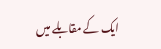ایک کے مقابلے میں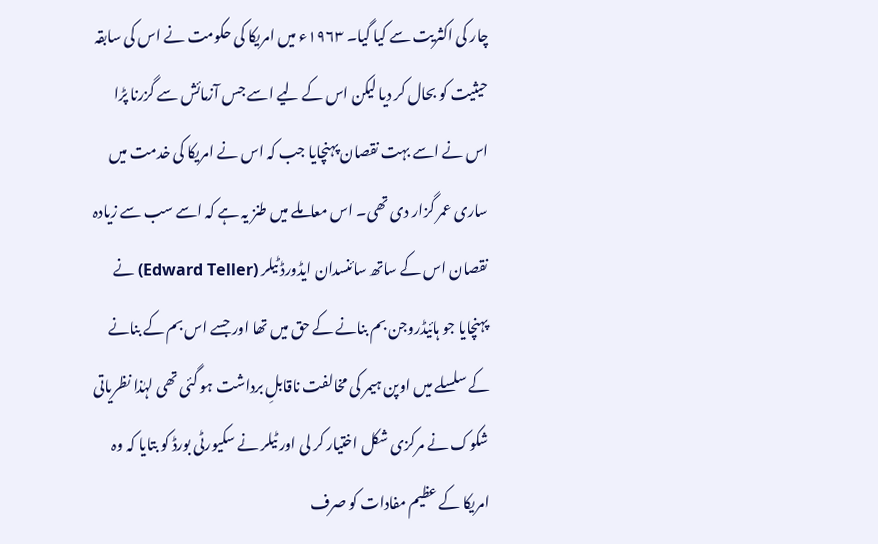چار کی اکثریت سے کیا گیا۔ ۱۹۶۳ء میں امریکا کی حکومت نے اس کی سابقہ حیثیت کو بحال کر دیا لیکن اس کے لیے اسے جس آزمائش سے گزرنا پڑا اس نے اسے بہت نقصان پہنچایا جب کہ اس نے امریکا کی خدمت میں ساری عمر گزار دی تھی۔ اس معاملے میں طنز یہ ہے کہ اسے سب سے زیادہ نقصان اس کے ساتھ سائنسدان ایڈورڈ ٹیلر (Edward Teller) نے پہنچایا جو ہائیڈروجن بم بنانے کے حق میں تھا اور جسے اس بم کے بنانے کے سلسلے میں اوپن ہیمر کی مخالفت ناقابلِ برداشت ہو گئی تھی لہٰذا نظریاتی شکوک نے مرکزی شکل اختیار کر لی اور ٹیلر نے سکیورٹی بورڈ کو بتایا کہ وہ امریکا کے عظیم مفادات کو صرف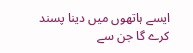ایسے ہاتھوں میں دینا پسند کرے گا جن سے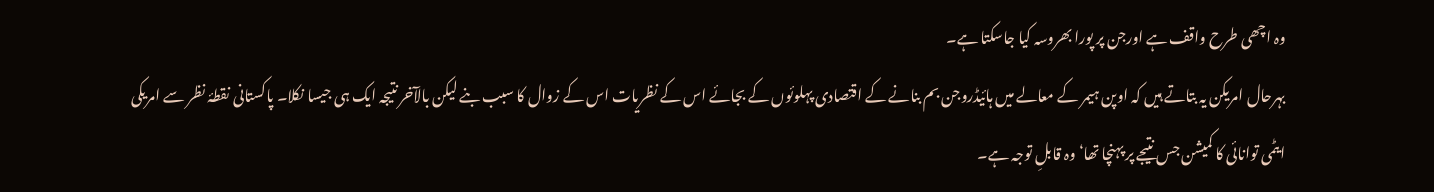وہ اچھی طرح واقف ہے اورجن پر پورا بھروسہ کیا جاسکتا ہے۔
بہرحال امریکن یہ بتاتے ہیں کہ اوپن ہیمر کے معالے میں ہائیڈروجن بم بنانے کے اقتصادی پہلوئوں کے بجائے اس کے نظریات اس کے زوال کا سبب بنے لیکن بالآخر نتیجہ ایک ہی جیسا نکلا۔ پاکستانی نقطۂ نظر سے امریکی ایٹمی توانائی کا کمیشن جس نتیجے پر پہنچا تھا‘ وہ قابلِ توجہ ہے۔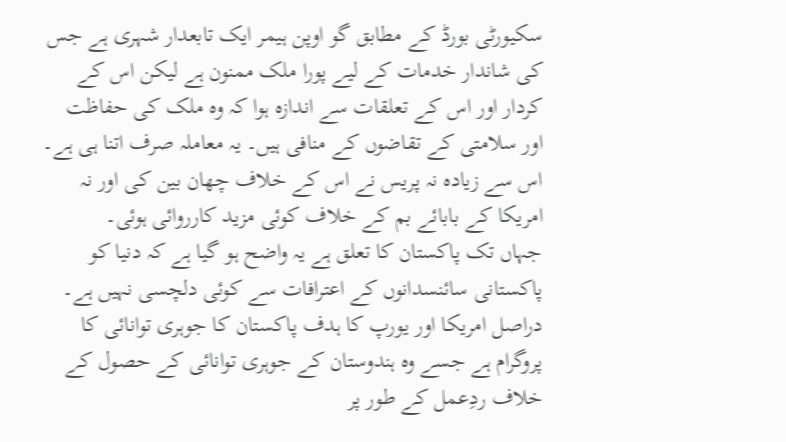سکیورٹی بورڈ کے مطابق گو اوپن ہیمر ایک تابعدار شہری ہے جس کی شاندار خدمات کے لیے پورا ملک ممنون ہے لیکن اس کے کردار اور اس کے تعلقات سے اندازہ ہوا کہ وہ ملک کی حفاظت اور سلامتی کے تقاضوں کے منافی ہیں۔ یہ معاملہ صرف اتنا ہی ہے۔ اس سے زیادہ نہ پریس نے اس کے خلاف چھان بین کی اور نہ امریکا کے بابائے بم کے خلاف کوئی مزید کارروائی ہوئی۔
جہاں تک پاکستان کا تعلق ہے یہ واضح ہو گیا ہے کہ دنیا کو پاکستانی سائنسدانوں کے اعترافات سے کوئی دلچسی نہیں ہے۔ دراصل امریکا اور یورپ کا ہدف پاکستان کا جوہری توانائی کا پروگرام ہے جسے وہ ہندوستان کے جوہری توانائی کے حصول کے خلاف ردِعمل کے طور پر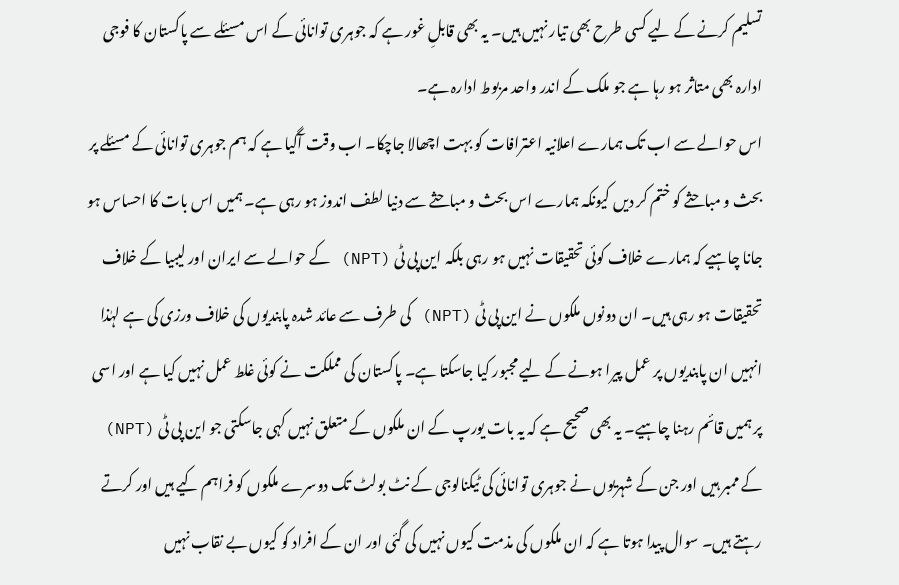تسلیم کرنے کے لیے کسی طرح بھی تیار نہیں ہیں۔ یہ بھی قابلِ غور ہے کہ جوہری توانائی کے اس مسئلے سے پاکستان کا فوجی ادارہ بھی متاثر ہو رہا ہے جو ملک کے اندر واحد مربوط ادارہ ہے۔
اس حوالے سے اب تک ہمارے اعلانیہ اعترافات کو بہت اچھالا جاچکا۔ اب وقت آگیا ہے کہ ہم جوہری توانائی کے مسئلے پر بحث و مباحثے کو ختم کر دیں کیونکہ ہمارے اس بحث و مباحثے سے دنیا لطف اندوز ہو رہی ہے۔ ہمیں اس بات کا احساس ہو جانا چاہیے کہ ہمارے خلاف کوئی تحقیقات نہیں ہو رہی بلکہ این پی ٹی (NPT) کے حوالے سے ایران اور لیبیا کے خلاف تحقیقات ہو رہی ہیں۔ ان دونوں ملکوں نے این پی ٹی (NPT) کی طرف سے عائد شدہ پابندیوں کی خلاف ورزی کی ہے لہٰذا انہیں ان پابندیوں پر عمل پیرا ہونے کے لیے مجبور کیا جاسکتا ہے۔ پاکستان کی مملکت نے کوئی غلط عمل نہیں کیا ہے اور اسی پر ہمیں قائم رہنا چاہیے۔ یہ بھی صحیح ہے کہ یہ بات یورپ کے ان ملکوں کے متعلق نہیں کہی جاسکتی جو این پی ٹی (NPT) کے ممبر ہیں اور جن کے شہریوں نے جوہری توانائی کی ٹیکنالوجی کے نٹ بولٹ تک دوسرے ملکوں کو فراہم کیے ہیں اور کرتے رہتے ہیں۔ سوال پیدا ہوتا ہے کہ ان ملکوں کی مذمت کیوں نہیں کی گئی اور ان کے افراد کو کیوں بے نقاب نہیں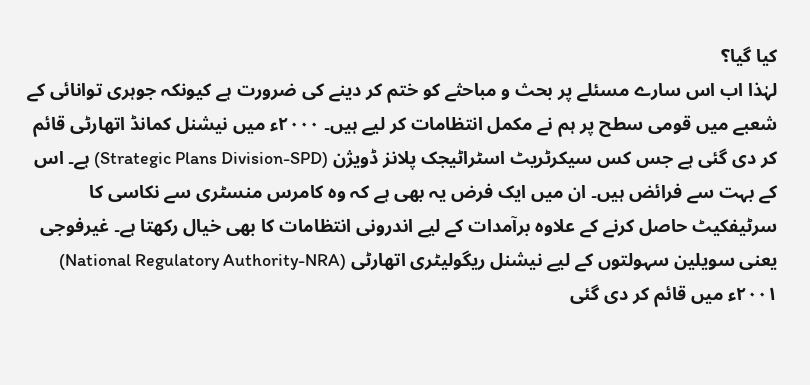کیا گیا؟
لہٰذا اب اس سارے مسئلے پر بحث و مباحثے کو ختم کر دینے کی ضرورت ہے کیونکہ جوہری توانائی کے شعبے میں قومی سطح پر ہم نے مکمل انتظامات کر لیے ہیں۔ ۲۰۰۰ء میں نیشنل کمانڈ اتھارٹی قائم کر دی گئی ہے جس کس سیکرٹریٹ اسٹراٹیجک پلانز ڈویژن (Strategic Plans Division-SPD) ہے۔ اس کے بہت سے فرائض ہیں۔ ان میں ایک فرض یہ بھی ہے کہ وہ کامرس منسٹری سے نکاسی کا سرٹیفکیٹ حاصل کرنے کے علاوہ برآمدات کے لیے اندرونی انتظامات کا بھی خیال رکھتا ہے۔ غیرفوجی یعنی سویلین سہولتوں کے لیے نیشنل ریگولیٹری اتھارٹی (National Regulatory Authority-NRA) ۲۰۰۱ء میں قائم کر دی گئی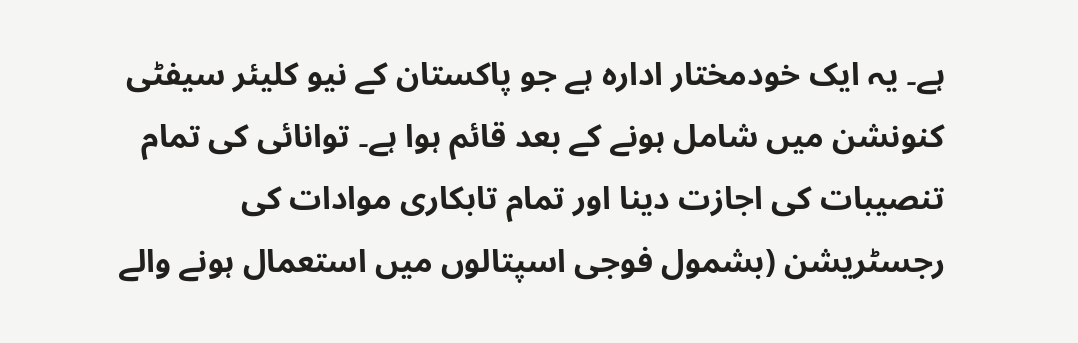ہے۔ یہ ایک خودمختار ادارہ ہے جو پاکستان کے نیو کلیئر سیفٹی کنونشن میں شامل ہونے کے بعد قائم ہوا ہے۔ توانائی کی تمام تنصیبات کی اجازت دینا اور تمام تابکاری موادات کی رجسٹریشن (بشمول فوجی اسپتالوں میں استعمال ہونے والے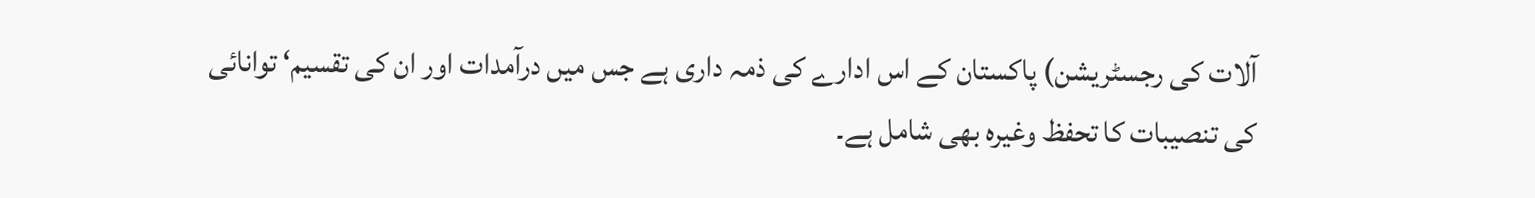آلات کی رجسٹریشن) پاکستان کے اس ادارے کی ذمہ داری ہے جس میں درآمدات اور ان کی تقسیم‘ توانائی کی تنصیبات کا تحفظ وغیرہ بھی شامل ہے۔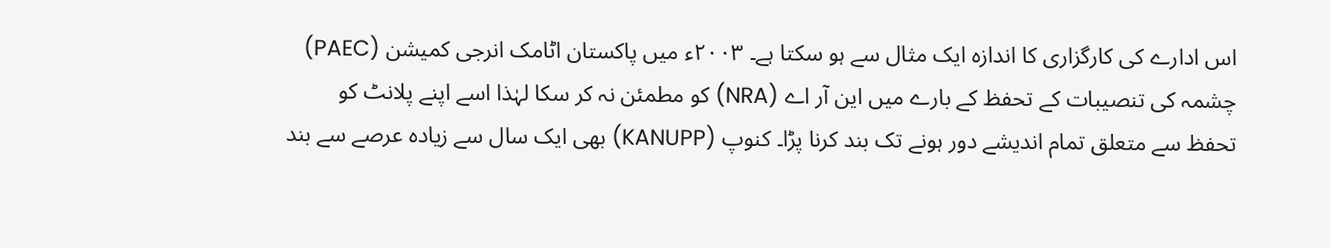اس ادارے کی کارگزاری کا اندازہ ایک مثال سے ہو سکتا ہے۔ ۲۰۰۳ء میں پاکستان اٹامک انرجی کمیشن (PAEC) چشمہ کی تنصیبات کے تحفظ کے بارے میں این آر اے (NRA) کو مطمئن نہ کر سکا لہٰذا اسے اپنے پلانٹ کو تحفظ سے متعلق تمام اندیشے دور ہونے تک بند کرنا پڑا۔ کنوپ (KANUPP) بھی ایک سال سے زیادہ عرصے سے بند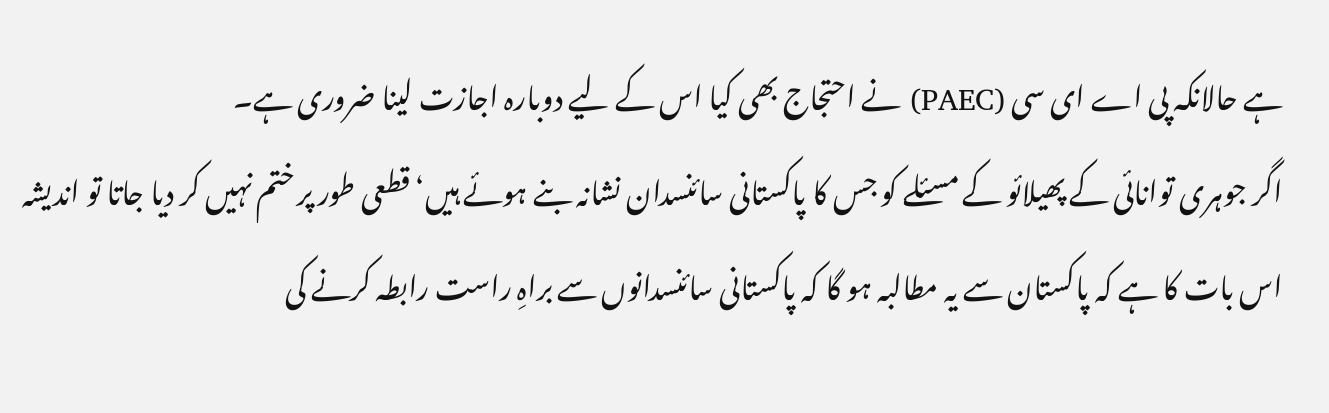ہے حالانکہ پی اے ای سی (PAEC) نے احتجاج بھی کیا اس کے لیے دوبارہ اجازت لینا ضروری ہے۔
اگر جوہری توانائی کے پھیلائو کے مسئلے کو جس کا پاکستانی سائنسدان نشانہ بنے ہوئے ہیں‘ قطعی طور پر ختم نہیں کر دیا جاتا تو اندیشہ اس بات کا ہے کہ پاکستان سے یہ مطالبہ ہو گا کہ پاکستانی سائنسدانوں سے براہِ راست رابطہ کرنے کی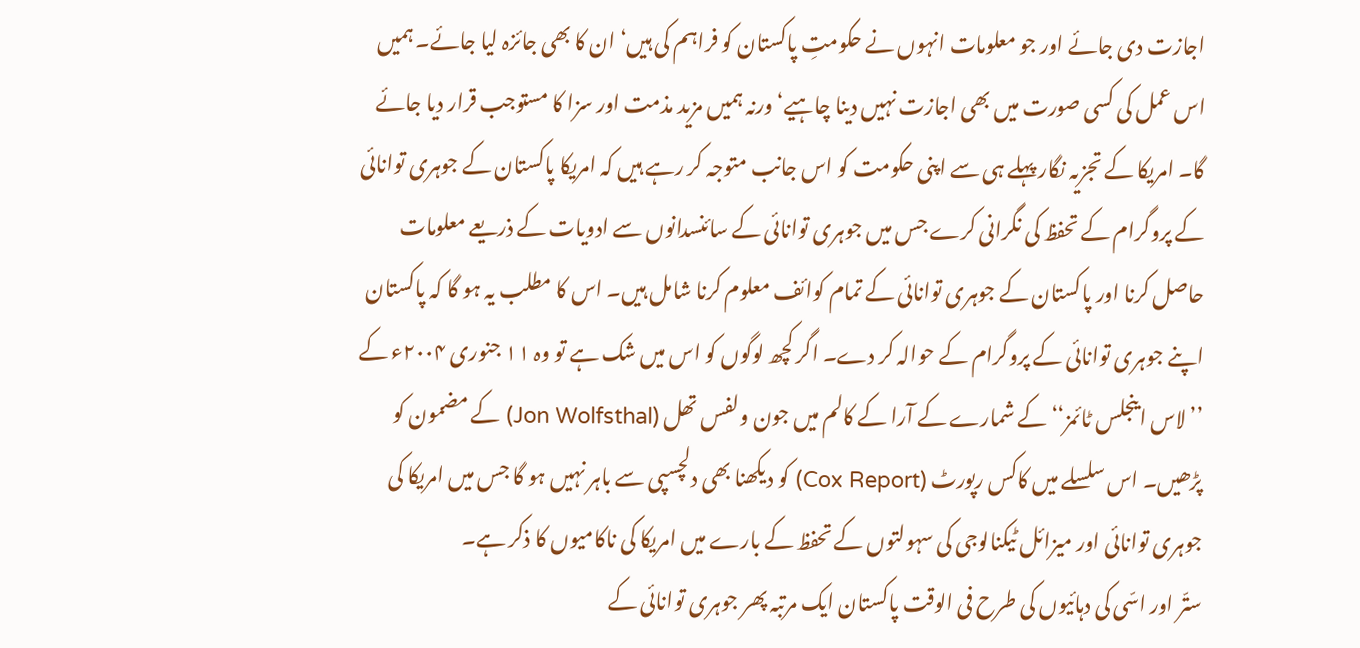اجازت دی جائے اور جو معلومات انہوں نے حکومتِ پاکستان کو فراہم کی ہیں‘ ان کا بھی جائزہ لیا جائے۔ ہمیں اس عمل کی کسی صورت میں بھی اجازت نہیں دینا چاہیے‘ ورنہ ہمیں مزید مذمت اور سزا کا مستوجب قرار دیا جائے گا۔ امریکا کے تجزیہ نگار پہلے ہی سے اپنی حکومت کو اس جانب متوجہ کر رہے ہیں کہ امریکا پاکستان کے جوہری توانائی کے پروگرام کے تحفظ کی نگرانی کرے جس میں جوہری توانائی کے سائنسدانوں سے ادویات کے ذریعے معلومات حاصل کرنا اور پاکستان کے جوہری توانائی کے تمام کوائف معلوم کرنا شامل ہیں۔ اس کا مطلب یہ ہو گا کہ پاکستان اپنے جوہری توانائی کے پروگرام کے حوالہ کر دے۔ اگر کچھ لوگوں کو اس میں شک ہے تو وہ ۱۱ جنوری ۲۰۰۴ء کے ’’لاس اینجلس ٹائمز‘‘ کے شمارے کے آرا کے کالم میں جون ولفس تھل (Jon Wolfsthal) کے مضمون کو پڑھیں۔ اس سلسلے میں کاکس رپورٹ (Cox Report) کو دیکھنا بھی دلچسپی سے باہر نہیں ہو گا جس میں امریکا کی جوہری توانائی اور میزائل ٹیکنالوجی کی سہولتوں کے تحفظ کے بارے میں امریکا کی ناکامیوں کا ذکر ہے۔
ستّر اور اسّی کی دہائیوں کی طرح فی الوقت پاکستان ایک مرتبہ پھر جوہری توانائی کے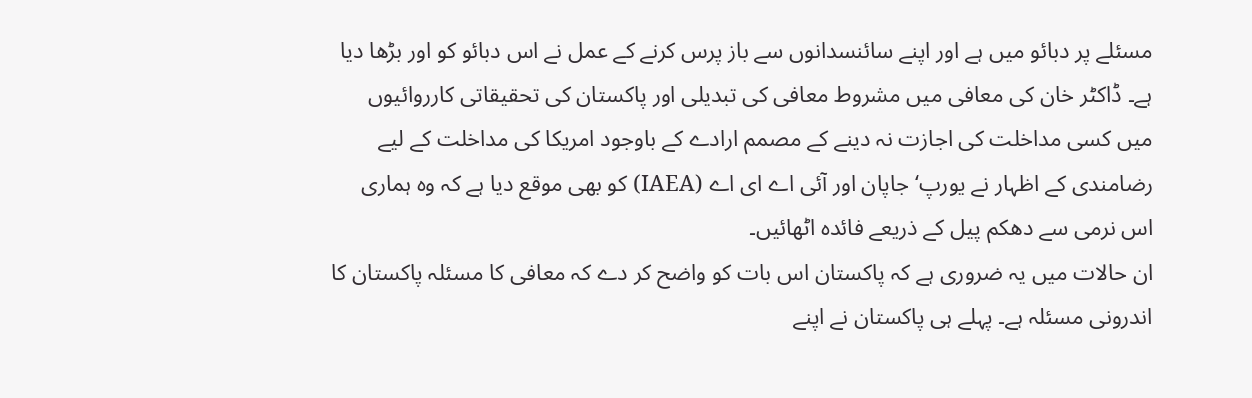مسئلے پر دبائو میں ہے اور اپنے سائنسدانوں سے باز پرس کرنے کے عمل نے اس دبائو کو اور بڑھا دیا ہے۔ ڈاکٹر خان کی معافی میں مشروط معافی کی تبدیلی اور پاکستان کی تحقیقاتی کارروائیوں میں کسی مداخلت کی اجازت نہ دینے کے مصمم ارادے کے باوجود امریکا کی مداخلت کے لیے رضامندی کے اظہار نے یورپ‘ جاپان اور آئی اے ای اے (IAEA) کو بھی موقع دیا ہے کہ وہ ہماری اس نرمی سے دھکم پیل کے ذریعے فائدہ اٹھائیں۔
ان حالات میں یہ ضروری ہے کہ پاکستان اس بات کو واضح کر دے کہ معافی کا مسئلہ پاکستان کا اندرونی مسئلہ ہے۔ پہلے ہی پاکستان نے اپنے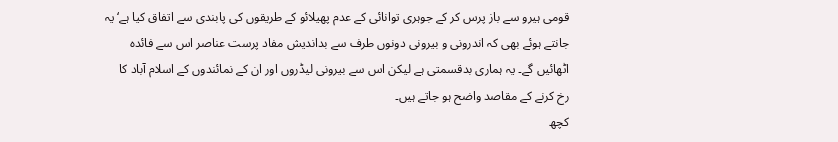قومی ہیرو سے باز پرس کر کے جوہری توانائی کے عدم پھیلائو کے طریقوں کی پابندی سے اتفاق کیا ہے‘ یہ جانتے ہوئے بھی کہ اندرونی و بیرونی دونوں طرف سے بداندیش مفاد پرست عناصر اس سے فائدہ اٹھائیں گے۔ یہ ہماری بدقسمتی ہے لیکن اس سے بیرونی لیڈروں اور ان کے نمائندوں کے اسلام آباد کا رخ کرنے کے مقاصد واضح ہو جاتے ہیں۔
کچھ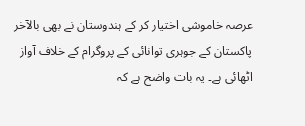عرصہ خاموشی اختیار کر کے ہندوستان نے بھی بالآخر پاکستان کے جوہری توانائی کے پروگرام کے خلاف آواز اٹھائی ہے۔ یہ بات واضح ہے کہ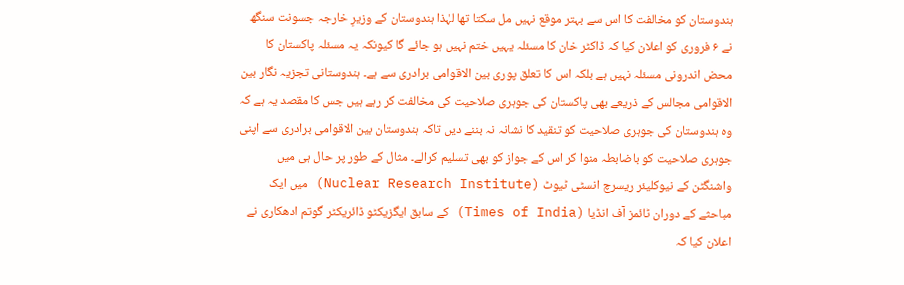ہندوستان کو مخالفت کا اس سے بہتر موقع نہیں مل سکتا تھا لہٰذا ہندوستان کے وزیرِ خارجہ جسونت سنگھ نے ۶ فروری کو اعلان کیا کہ ڈاکٹر خان کا مسئلہ یہیں ختم نہیں ہو جائے گا کیونکہ یہ مسئلہ پاکستان کا محض اندرونی مسئلہ نہیں ہے بلکہ اس کا تعلق پوری بین الاقوامی برادری سے ہے۔ ہندوستانی تجزیہ نگار بین الاقوامی مجالس کے ذریعے بھی پاکستان کی جوہری صلاحیت کی مخالفت کر رہے ہیں جس کا مقصد یہ ہے کہ وہ ہندوستان کی جوہری صلاحیت کو تنقید کا نشانہ نہ بننے دیں تاکہ ہندوستان بین الاقوامی برادری سے اپنی جوہری صلاحیت کو باضابطہ منوا کر اس کے جواز کو بھی تسلیم کرالے۔ مثال کے طور پر حال ہی میں واشنگٹن کے نیوکلیئر ریسرچ انسٹی ٹیوٹ (Nuclear Research Institute) میں ایک مباحثے کے دوران ٹائمز آف انڈیا (Times of India) کے سابق ایگزیکٹو ڈائریکٹر گوتم ادھکاری نے اعلان کیا کہ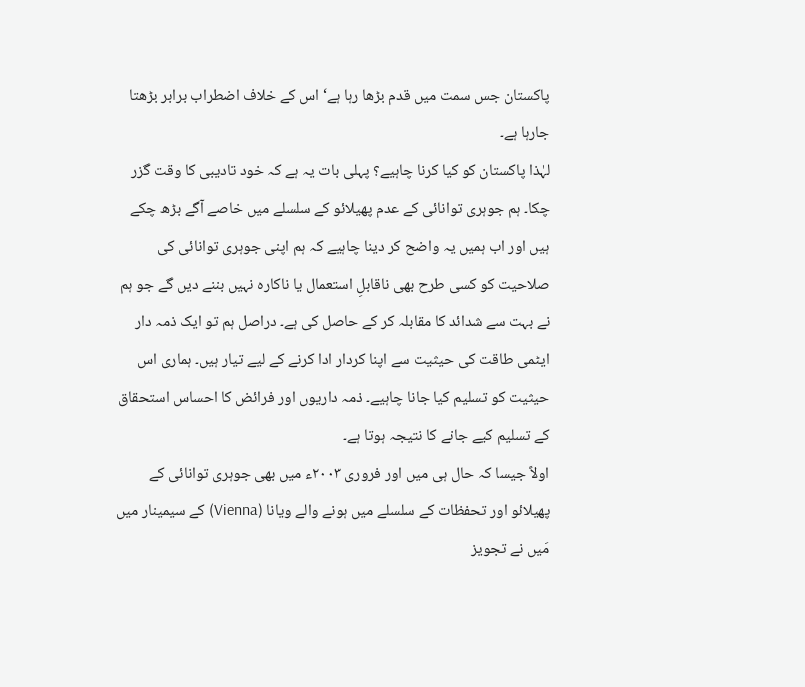پاکستان جس سمت میں قدم بڑھا رہا ہے‘ اس کے خلاف اضطراب برابر بڑھتا جارہا ہے۔
لہٰذا پاکستان کو کیا کرنا چاہیے؟ پہلی بات یہ ہے کہ خود تادیبی کا وقت گزر چکا۔ ہم جوہری توانائی کے عدم پھیلائو کے سلسلے میں خاصے آگے بڑھ چکے ہیں اور اب ہمیں یہ واضح کر دینا چاہیے کہ ہم اپنی جوہری توانائی کی صلاحیت کو کسی طرح بھی ناقابلِ استعمال یا ناکارہ نہیں بننے دیں گے جو ہم نے بہت سے شدائد کا مقابلہ کر کے حاصل کی ہے۔ دراصل ہم تو ایک ذمہ دار ایٹمی طاقت کی حیثیت سے اپنا کردار ادا کرنے کے لیے تیار ہیں۔ ہماری اس حیثیت کو تسلیم کیا جانا چاہیے۔ ذمہ داریوں اور فرائض کا احساس استحقاق کے تسلیم کیے جانے کا نتیجہ ہوتا ہے۔
اولاً جیسا کہ حال ہی میں اور فروری ۲۰۰۳ء میں بھی جوہری توانائی کے پھیلائو اور تحفظات کے سلسلے میں ہونے والے ویانا (Vienna) کے سیمینار میں مَیں نے تجویز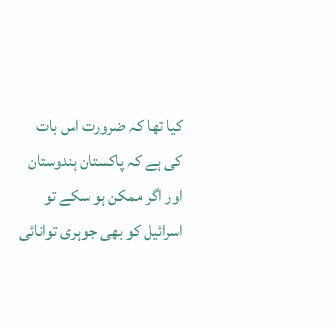کیا تھا کہ ضرورت اس بات کی ہے کہ پاکستان ہندوستان اور اگر ممکن ہو سکے تو اسرائیل کو بھی جوہری توانائی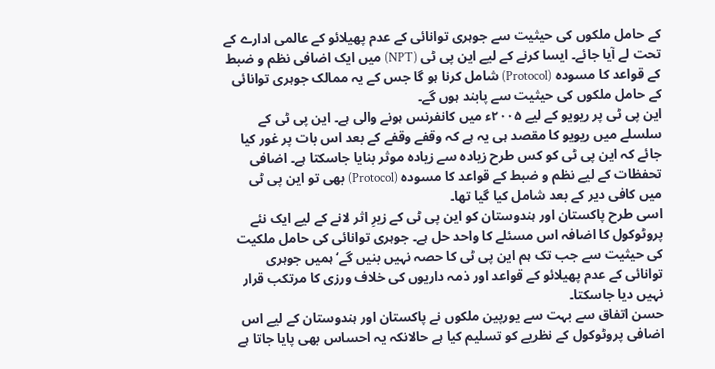کے حامل ملکوں کی حیثیت سے جوہری توانائی کے عدم پھیلائو کے عالمی ادارے کے تحت لے آیا جائے۔ ایسا کرنے کے لیے این پی ٹی (NPT) میں ایک اضافی نظم و ضبط کے قواعد کا مسودہ (Protocol) شامل کرنا ہو گا جس کے یہ ممالک جوہری توانائی کے حامل ملکوں کی حیثیت سے پابند ہوں گے۔
این پی ٹی پر ریویو کے لیے ۲۰۰۵ء میں کانفرنس ہونے والی ہے۔ این پی ٹی کے سلسلے میں ریویو کا مقصد ہی یہ ہے کہ وقفے وقفے کے بعد اس بات پر غور کیا جائے کہ این پی ٹی کو کس طرح زیادہ سے زیادہ موثر بنایا جاسکتا ہے۔ اضافی تحفظات کے لیے نظم و ضبط کے قواعد کا مسودہ (Protocol) بھی تو این پی ٹی میں کافی دیر کے بعد شامل کیا گیا تھا۔
اسی طرح پاکستان اور ہندوستان کو این پی ٹی کے زیرِ اثر لانے کے لیے ایک نئے پروٹوکول کا اضافہ اس مسئلے کا واحد حل ہے۔ جوہری توانائی کی حامل ملکیت کی حیثیت سے جب تک ہم این پی ٹی کا حصہ نہیں بنیں گے‘ ہمیں جوہری توانائی کے عدم پھیلائو کے قواعد اور ذمہ داریوں کی خلاف ورزی کا مرتکب قرار نہیں دیا جاسکتا۔
حسن اتفاق سے بہت سے یورپین ملکوں نے پاکستان اور ہندوستان کے لیے اس اضافی پروٹوکول کے نظریے کو تسلیم کیا ہے حالانکہ یہ احساس بھی پایا جاتا ہے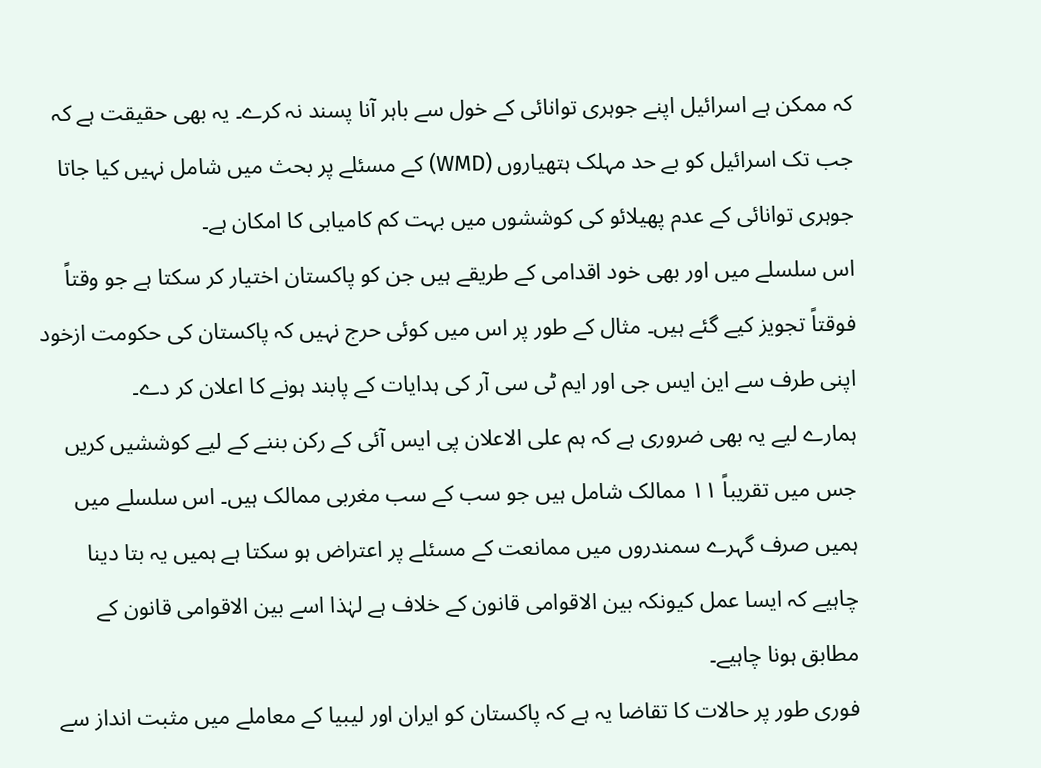کہ ممکن ہے اسرائیل اپنے جوہری توانائی کے خول سے باہر آنا پسند نہ کرے۔ یہ بھی حقیقت ہے کہ جب تک اسرائیل کو بے حد مہلک ہتھیاروں (WMD) کے مسئلے پر بحث میں شامل نہیں کیا جاتا جوہری توانائی کے عدم پھیلائو کی کوششوں میں بہت کم کامیابی کا امکان ہے۔
اس سلسلے میں اور بھی خود اقدامی کے طریقے ہیں جن کو پاکستان اختیار کر سکتا ہے جو وقتاً فوقتاً تجویز کیے گئے ہیں۔ مثال کے طور پر اس میں کوئی حرج نہیں کہ پاکستان کی حکومت ازخود اپنی طرف سے این ایس جی اور ایم ٹی سی آر کی ہدایات کے پابند ہونے کا اعلان کر دے۔
ہمارے لیے یہ بھی ضروری ہے کہ ہم علی الاعلان پی ایس آئی کے رکن بننے کے لیے کوششیں کریں جس میں تقریباً ۱۱ ممالک شامل ہیں جو سب کے سب مغربی ممالک ہیں۔ اس سلسلے میں ہمیں صرف گہرے سمندروں میں ممانعت کے مسئلے پر اعتراض ہو سکتا ہے ہمیں یہ بتا دینا چاہیے کہ ایسا عمل کیونکہ بین الاقوامی قانون کے خلاف ہے لہٰذا اسے بین الاقوامی قانون کے مطابق ہونا چاہیے۔
فوری طور پر حالات کا تقاضا یہ ہے کہ پاکستان کو ایران اور لیبیا کے معاملے میں مثبت انداز سے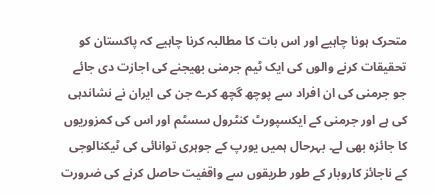متحرک ہونا چاہیے اور اس بات کا مطالبہ کرنا چاہیے کہ پاکستان کو تحقیقات کرنے والوں کی ایک ٹیم جرمنی بھیجنے کی اجازت دی جائے جو جرمنی کی ان افراد سے پوچھ گچھ کرے جن کی ایران نے نشاندہی کی ہے اور جرمنی کے ایکسپورٹ کنٹرول سسٹم اور اس کی کمزوریوں کا جائزہ بھی لے۔ بہرحال ہمیں یورپ کے جوہری توانائی کی ٹیکنالوجی کے ناجائز کاروبار کے طور طریقوں سے واقفیت حاصل کرنے کی ضرورت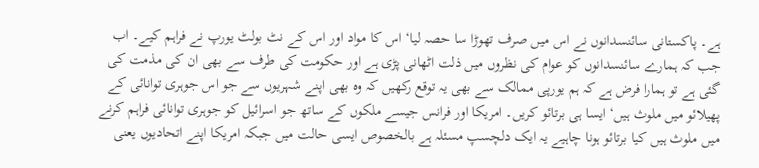ہے۔ پاکستانی سائنسدانوں نے اس میں صرف تھوڑا سا حصہ لیا‘ اس کا مواد اور اس کے نٹ بولٹ یورپ نے فراہم کیے۔ اب جب کہ ہمارے سائنسدانوں کو عوام کی نظروں میں ذلت اٹھانی پڑی ہے اور حکومت کی طرف سے بھی ان کی مذمت کی گئی ہے تو ہمارا فرض ہے کہ ہم یورپی ممالک سے بھی یہ توقع رکھیں کہ وہ بھی اپنے شہریوں سے جو اس جوہری توانائی کے پھیلائو میں ملوث ہیں‘ ایسا ہی برتائو کریں۔ امریکا اور فرانس جیسے ملکوں کے ساتھ جو اسرائیل کو جوہری توانائی فراہم کرنے میں ملوث ہیں کیا برتائو ہونا چاہیے یہ ایک دلچسپ مسئلہ ہے بالخصوص ایسی حالت میں جبکہ امریکا اپنے اتحادیوں یعنی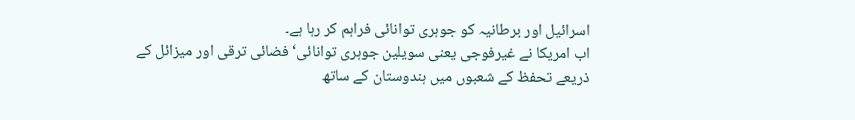اسرائیل اور برطانیہ کو جوہری توانائی فراہم کر رہا ہے۔
اب امریکا نے غیرفوجی یعنی سویلین جوہری توانائی‘ فضائی ترقی اور میزائل کے ذریعے تحفظ کے شعبوں میں ہندوستان کے ساتھ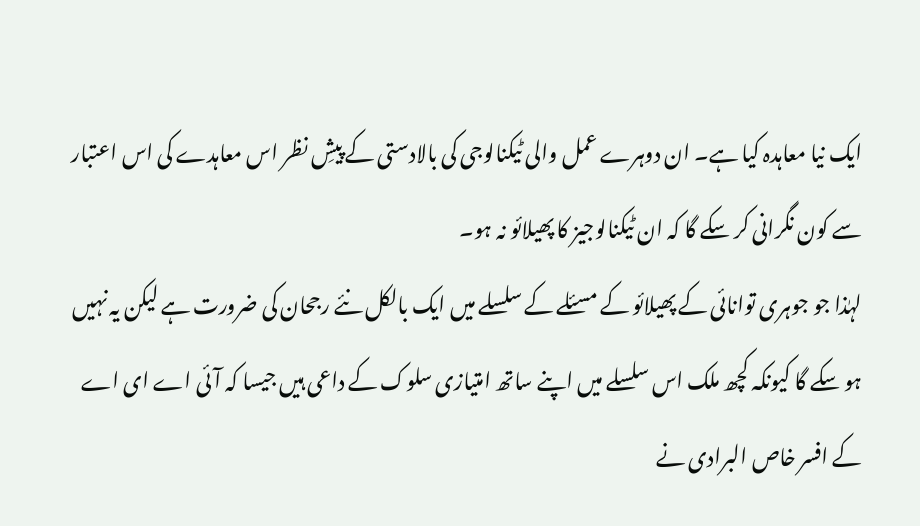ایک نیا معاہدہ کیا ہے۔ ان دوہرے عمل والی ٹیکنالوجی کی بالادستی کے پیشِ نظر اس معاہدے کی اس اعتبار سے کون نگرانی کر سکے گا کہ ان ٹیکنالوجیز کا پھیلائو نہ ہو۔
لہٰذا جو جوہری توانائی کے پھیلائو کے مسئلے کے سلسلے میں ایک بالکل نئے رجحان کی ضرورت ہے لیکن یہ نہیں ہو سکے گا کیونکہ کچھ ملک اس سلسلے میں اپنے ساتھ امتیازی سلوک کے داعی ہیں جیسا کہ آئی اے ای اے کے افسر خاص البرادی نے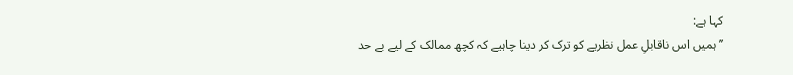کہا ہے:
’’ہمیں اس ناقابلِ عمل نظریے کو ترک کر دینا چاہیے کہ کچھ ممالک کے لیے بے حد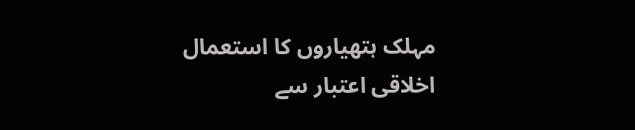مہلک ہتھیاروں کا استعمال اخلاقی اعتبار سے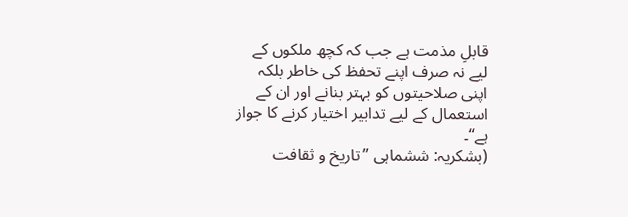قابلِ مذمت ہے جب کہ کچھ ملکوں کے لیے نہ صرف اپنے تحفظ کی خاطر بلکہ اپنی صلاحیتوں کو بہتر بنانے اور ان کے استعمال کے لیے تدابیر اختیار کرنے کا جواز ہے‘‘۔
(بشکریہ: ششماہی ’’تاریخ و ثقافت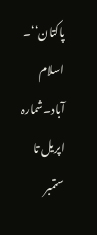پاکتان‘‘۔ اسلام آباد۔شمارہ اپریل تا ستمبر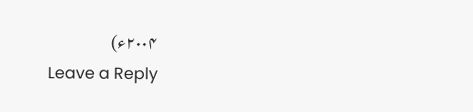۲۰۰۴ء)
Leave a Reply